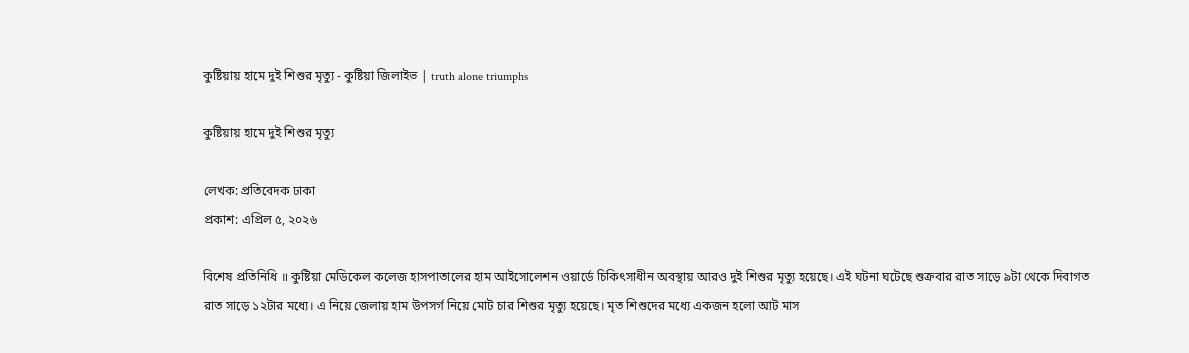কুষ্টিয়ায় হামে দুই শিশুর মৃত্যু - কুষ্টিয়া জিলাইভ | truth alone triumphs

কুষ্টিয়ায় হামে দুই শিশুর মৃত্যু

লেখক: প্রতিবেদক ঢাকা
প্রকাশ: এপ্রিল ৫, ২০২৬

বিশেষ প্রতিনিধি ॥ কুষ্টিয়া মেডিকেল কলেজ হাসপাতালের হাম আইসোলেশন ওয়ার্ডে চিকিৎসাধীন অবস্থায় আরও দুই শিশুর মৃত্যু হয়েছে। এই ঘটনা ঘটেছে শুক্রবার রাত সাড়ে ৯টা থেকে দিবাগত রাত সাড়ে ১২টার মধ্যে। এ নিয়ে জেলায় হাম উপসর্গ নিয়ে মোট চার শিশুর মৃত্যু হয়েছে। মৃত শিশুদের মধ্যে একজন হলো আট মাস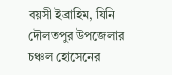বয়সী ইব্রাহিম, যিনি দৌলতপুর উপজেলার চঞ্চল হোসেনের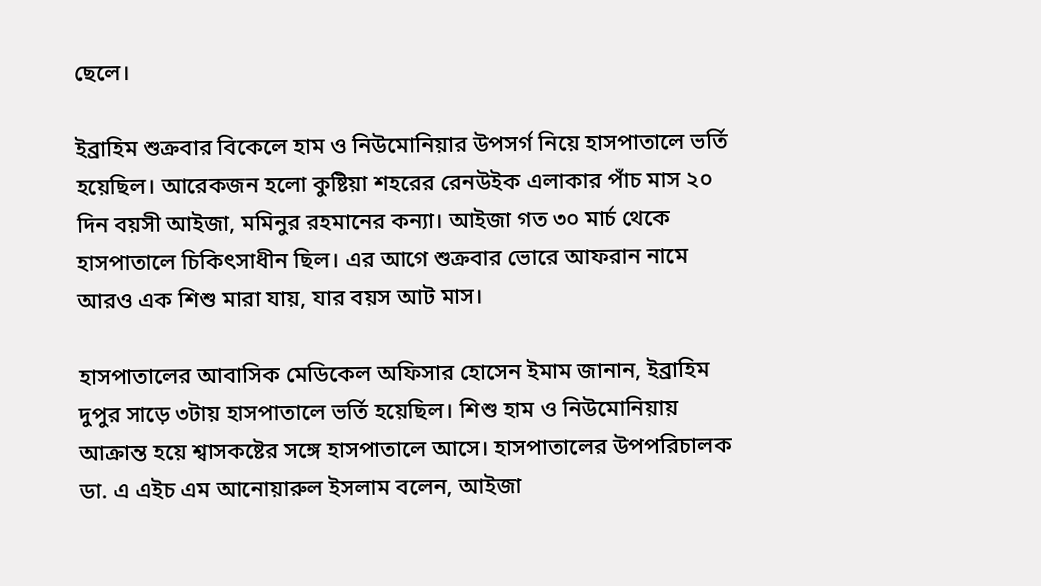ছেলে।

ইব্রাহিম শুক্রবার বিকেলে হাম ও নিউমোনিয়ার উপসর্গ নিয়ে হাসপাতালে ভর্তি হয়েছিল। আরেকজন হলো কুষ্টিয়া শহরের রেনউইক এলাকার পাঁচ মাস ২০ দিন বয়সী আইজা, মমিনুর রহমানের কন্যা। আইজা গত ৩০ মার্চ থেকে হাসপাতালে চিকিৎসাধীন ছিল। এর আগে শুক্রবার ভোরে আফরান নামে আরও এক শিশু মারা যায়, যার বয়স আট মাস।

হাসপাতালের আবাসিক মেডিকেল অফিসার হোসেন ইমাম জানান, ইব্রাহিম দুপুর সাড়ে ৩টায় হাসপাতালে ভর্তি হয়েছিল। শিশু হাম ও নিউমোনিয়ায় আক্রান্ত হয়ে শ্বাসকষ্টের সঙ্গে হাসপাতালে আসে। হাসপাতালের উপপরিচালক ডা. এ এইচ এম আনোয়ারুল ইসলাম বলেন, আইজা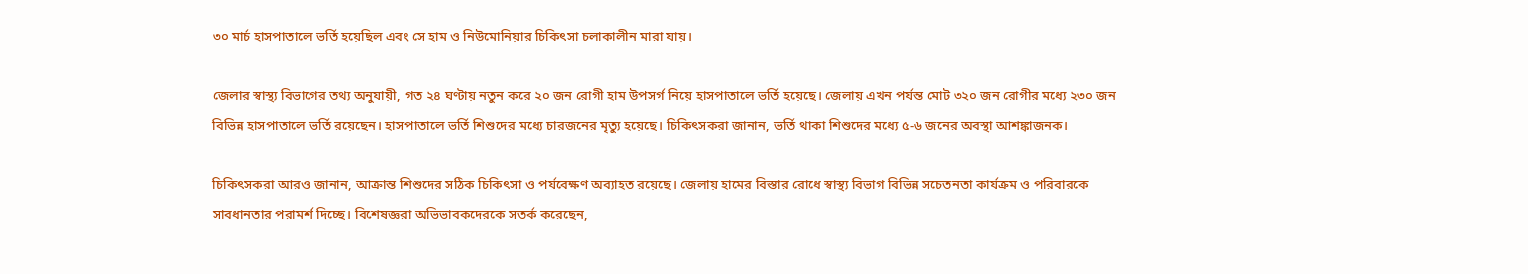৩০ মার্চ হাসপাতালে ভর্তি হয়েছিল এবং সে হাম ও নিউমোনিয়ার চিকিৎসা চলাকালীন মারা যায়।

জেলার স্বাস্থ্য বিভাগের তথ্য অনুযায়ী, গত ২৪ ঘণ্টায় নতুন করে ২০ জন রোগী হাম উপসর্গ নিয়ে হাসপাতালে ভর্তি হয়েছে। জেলায় এখন পর্যন্ত মোট ৩২০ জন রোগীর মধ্যে ২৩০ জন বিভিন্ন হাসপাতালে ভর্তি রয়েছেন। হাসপাতালে ভর্তি শিশুদের মধ্যে চারজনের মৃত্যু হয়েছে। চিকিৎসকরা জানান, ভর্তি থাকা শিশুদের মধ্যে ৫-৬ জনের অবস্থা আশঙ্কাজনক।

চিকিৎসকরা আরও জানান, আক্রান্ত শিশুদের সঠিক চিকিৎসা ও পর্যবেক্ষণ অব্যাহত রয়েছে। জেলায় হামের বিস্তার রোধে স্বাস্থ্য বিভাগ বিভিন্ন সচেতনতা কার্যক্রম ও পরিবারকে সাবধানতার পরামর্শ দিচ্ছে। বিশেষজ্ঞরা অভিভাবকদেরকে সতর্ক করেছেন,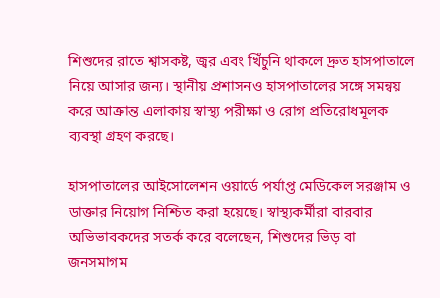শিশুদের রাতে শ্বাসকষ্ট, জ্বর এবং খিঁচুনি থাকলে দ্রুত হাসপাতালে নিয়ে আসার জন্য। স্থানীয় প্রশাসনও হাসপাতালের সঙ্গে সমন্বয় করে আক্রান্ত এলাকায় স্বাস্থ্য পরীক্ষা ও রোগ প্রতিরোধমূলক ব্যবস্থা গ্রহণ করছে।

হাসপাতালের আইসোলেশন ওয়ার্ডে পর্যাপ্ত মেডিকেল সরঞ্জাম ও ডাক্তার নিয়োগ নিশ্চিত করা হয়েছে। স্বাস্থ্যকর্মীরা বারবার অভিভাবকদের সতর্ক করে বলেছেন, শিশুদের ভিড় বা জনসমাগম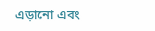এড়ানো এবং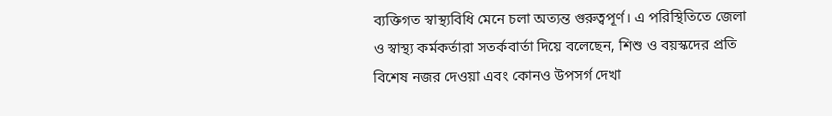ব্যক্তিগত স্বাস্থ্যবিধি মেনে চলা অত্যন্ত গুরুত্বপূর্ণ। এ পরিস্থিতিতে জেলা ও স্বাস্থ্য কর্মকর্তারা সতর্কবার্তা দিয়ে বলেছেন, শিশু ও বয়স্কদের প্রতি বিশেষ নজর দেওয়া এবং কোনও উপসর্গ দেখা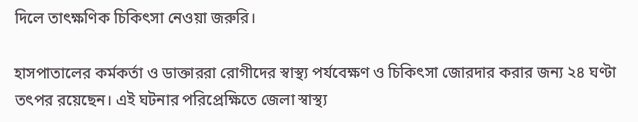দিলে তাৎক্ষণিক চিকিৎসা নেওয়া জরুরি।

হাসপাতালের কর্মকর্তা ও ডাক্তাররা রোগীদের স্বাস্থ্য পর্যবেক্ষণ ও চিকিৎসা জোরদার করার জন্য ২৪ ঘণ্টা তৎপর রয়েছেন। এই ঘটনার পরিপ্রেক্ষিতে জেলা স্বাস্থ্য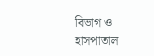বিভাগ ও হাসপাতাল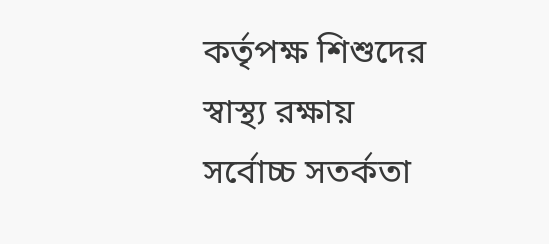কর্তৃপক্ষ শিশুদের স্বাস্থ্য রক্ষায় সর্বোচ্চ সতর্কতা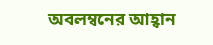অবলম্বনের আহ্বান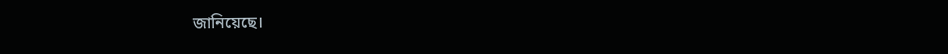জানিয়েছে।